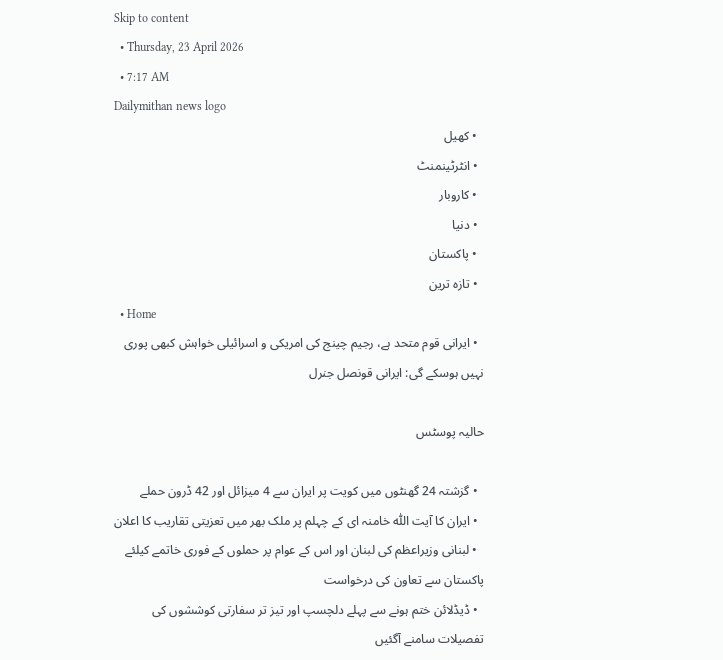Skip to content
  • Thursday, 23 April 2026
  • 7:17 AM
Dailymithan news logo
  • کھیل
  • انٹرٹینمنٹ
  • کاروبار
  • دنیا
  • پاکستان
  • تازہ ترین
  • Home
  • ایرانی قوم متحد ہے، رجیم چینج کی امریکی و اسرائیلی خواہش کبھی پوری نہیں ہوسکے گی: ایرانی قونصل جنرل

حالیہ پوسٹس

  • گزشتہ 24 گھنٹوں میں کویت پر ایران سے 4 میزائل اور 42 ڈرون حملے
  • ایران کا آیت اللّٰہ خامنہ ای کے چہلم پر ملک بھر میں تعزیتی تقاریب کا اعلان
  • لبنانی وزیراعظم کی لبنان اور اس کے عوام پر حملوں کے فوری خاتمے کیلئے پاکستان سے تعاون کی درخواست
  • ڈیڈلائن ختم ہونے سے پہلے دلچسپ اور تیز تر سفارتی کوششوں کی تفصیلات سامنے آگئیں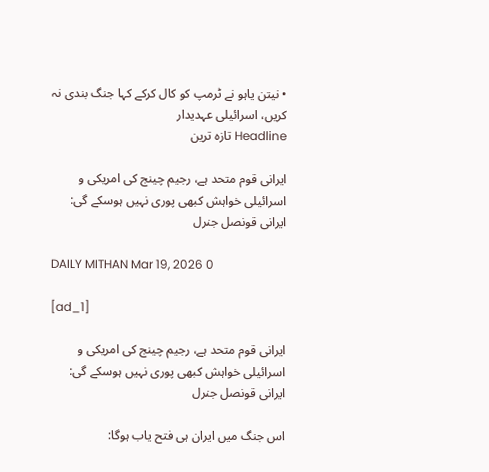• نیتن یاہو نے ٹرمپ کو کال کرکے کہا جنگ بندی نہ کریں، اسرائیلی عہدیدار
Headline تازہ ترین

ایرانی قوم متحد ہے، رجیم چینج کی امریکی و اسرائیلی خواہش کبھی پوری نہیں ہوسکے گی: ایرانی قونصل جنرل

DAILY MITHAN Mar 19, 2026 0

[ad_1]

ایرانی قوم متحد ہے، رجیم چینج کی امریکی و اسرائیلی خواہش کبھی پوری نہیں ہوسکے گی: ایرانی قونصل جنرل

اس جنگ میں ایران ہی فتح یاب ہوگا: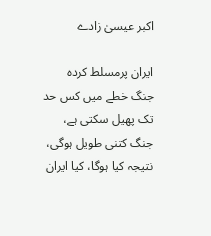اکبر عیسیٰ زادے

ایران پرمسلط کردہ جنگ خطے میں کس حد تک پھیل سکتی ہے، جنگ کتنی طویل ہوگی، نتیجہ کیا ہوگا، کیا ایران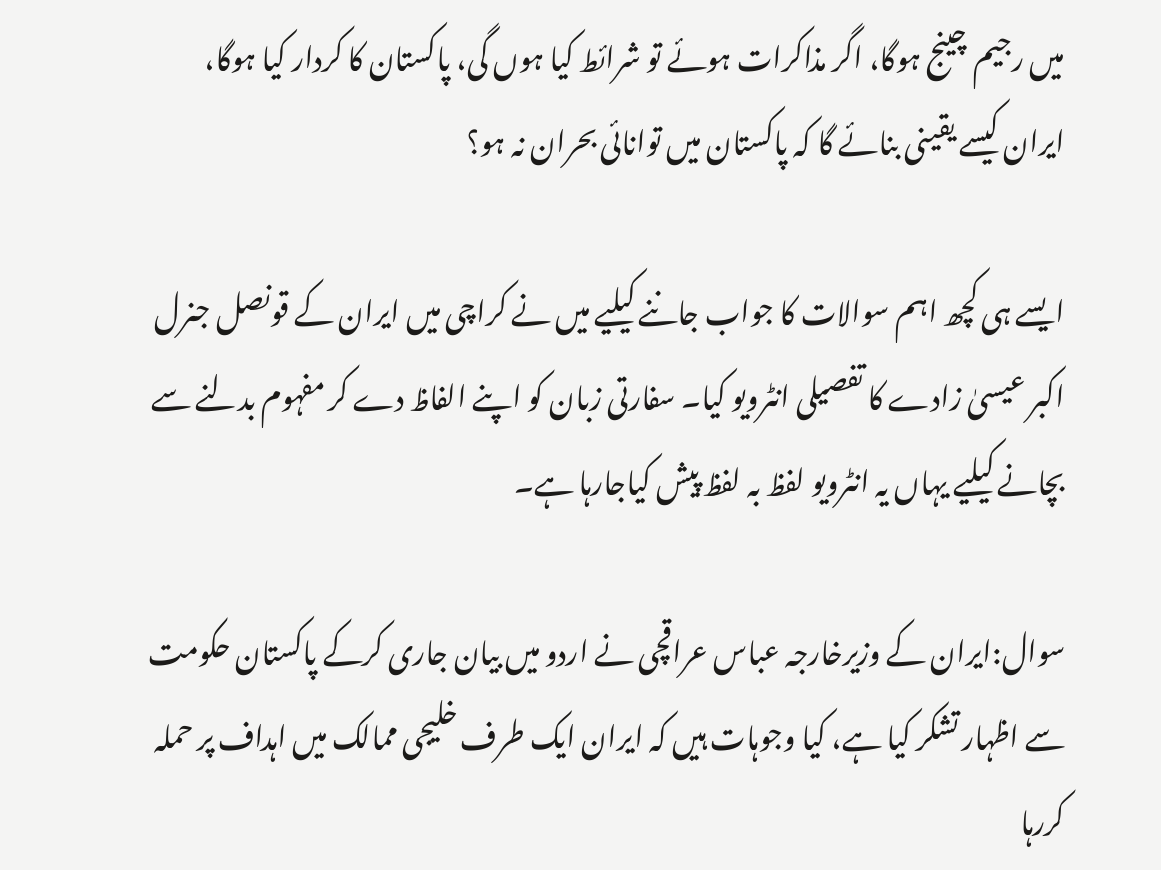میں رجیم چینج ہوگا، اگر مذاکرات ہوئے تو شرائط کیا ہوں گی، پاکستان کا کردار کیا ہوگا، ایران کیسے یقینی بنائے گا کہ پاکستان میں توانائی بحران نہ ہو؟

ایسے ہی کچھ اہم سوالات کا جواب جاننے کیلیے میں نے کراچی میں ایران کے قونصل جنرل اکبر عیسیٰ زادے کا تفصیلی انٹرویو کیا۔ سفارتی زبان کو اپنے الفاظ دے کر مفہوم بدلنے سے بچانے کیلیے یہاں یہ انٹرویو لفظ بہ لفظ پیش کیاجارہا ہے۔

سوال:ایران کے وزیرخارجہ عباس عراقچی نے اردو میں بیان جاری کرکے پاکستان حکومت سے اظہار تشکر کیا ہے، کیا وجوہات ہیں کہ ایران ایک طرف خلیجی ممالک میں اہداف پر حملہ کررہا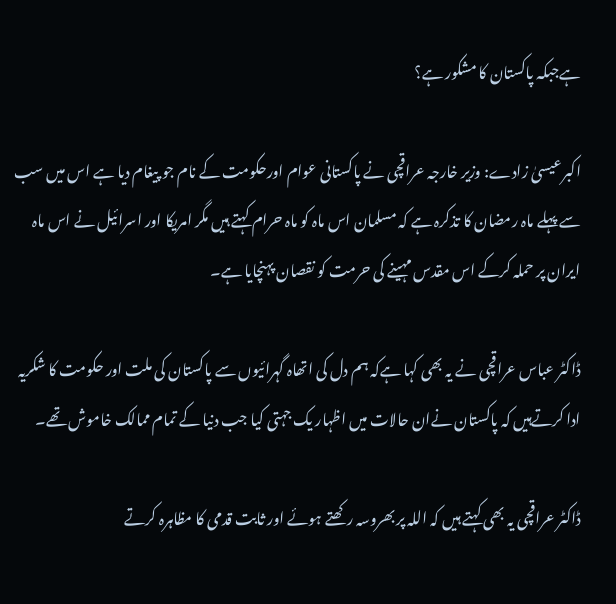ہےجبکہ پاکستان کا مشکور ہے؟

اکبرعیسیٰ زادے: وزیر خارجہ عراقچی نے پاکستانی عوام اورحکومت کے نام جو پیغام دیا ہے اس میں سب سے پہلے ماہ رمضان کا تذکرہ ہے کہ مسلمان اس ماہ کو ماہ حرام کہتے ہیں مگر امریکا اور اسرائیل نے اس ماہ ایران پر حملہ کرکے اس مقدس مہینے کی حرمت کو نقصان پہنچایا ہے۔

ڈاکٹر عباس عراقچی نے یہ بھی کہا ہےکہ ہم دل کی اتھاہ گہرائیوں سے پاکستان کی ملت اور حکومت کا شکریہ ادا کرتےہیں کہ پاکستان نےان حالات میں اظہار یک جہتی کیا جب دنیا کے تمام ممالک خاموش تھے۔

ڈاکٹر عراقچی یہ بھی کہتے ہیں کہ اللہ پر بھروسہ رکھتے ہوئے اور ثابت قدمی کا مظاہرہ کرتے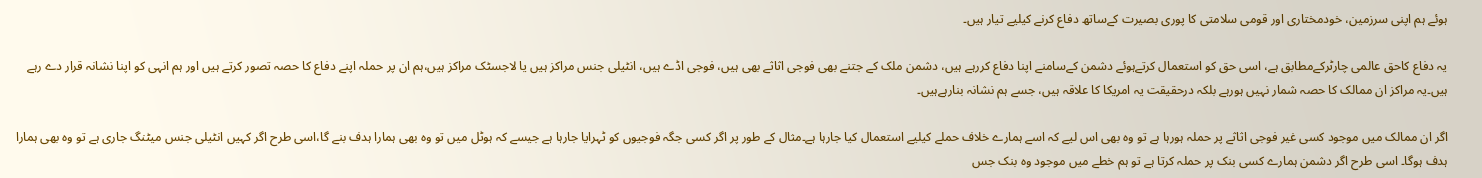ہوئے ہم اپنی سرزمین، خودمختاری اور قومی سلامتی کا پوری بصیرت کےساتھ دفاع کرنے کیلیے تیار ہیں۔

یہ دفاع کاحق عالمی چارٹرکےمطابق ہے، اسی حق کو استعمال کرتےہوئے دشمن کےسامنے اپنا دفاع کررہے ہیں، دشمن ملک کے جتنے بھی فوجی اثاثے بھی ہیں، فوجی اڈے ہیں، انٹیلی جنس مراکز ہیں یا لاجسٹک مراکز ہیں،ہم ان پر حملہ اپنے دفاع کا حصہ تصور کرتے ہیں اور ہم انہی کو اپنا نشانہ قرار دے رہے ہیں۔یہ مراکز ان ممالک کا حصہ شمار نہیں ہورہے بلکہ درحقیقت یہ امریکا کا علاقہ ہیں، جسے ہم نشانہ بنارہےہیں۔

اگر ان ممالک میں موجود کسی غیر فوجی اثاثے پر حملہ ہورہا ہے تو وہ بھی اس لیے کہ اسے ہمارے خلاف حملے کیلیے استعمال کیا جارہا ہے۔مثال کے طور پر اگر کسی جگہ فوجیوں کو ٹہرایا جارہا ہے جیسے کہ ہوٹل میں تو وہ بھی ہمارا ہدف بنے گا،اسی طرح اگر کہیں انٹیلی جنس میٹنگ جاری ہے تو وہ بھی ہمارا ہدف ہوگا۔ اسی طرح اگر دشمن ہمارے کسی بنک پر حملہ کرتا ہے تو ہم خطے میں موجود وہ بنک جس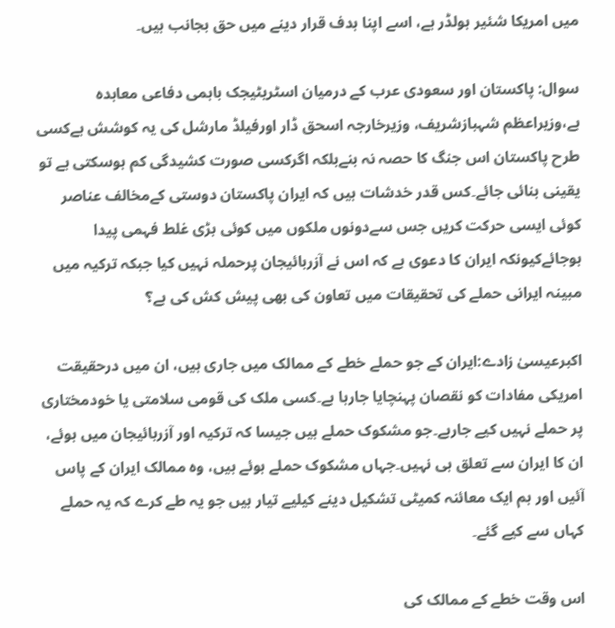میں امریکا شئیر ہولڈر ہے، اسے اپنا ہدف قرار دینے میں حق بجانب ہیں۔

سوال: پاکستان اور سعودی عرب کے درمیان اسٹریٹیجک باہمی دفاعی معاہدہ ہے،وزیراعظم شہبازشریف، وزیرخارجہ اسحق ڈار اورفیلڈ مارشل کی یہ کوشش ہےکسی طرح پاکستان اس جنگ کا حصہ نہ بنےبلکہ اگرکسی صورت کشیدگی کم ہوسکتی ہے تو یقینی بنائی جائے۔کس قدر خدشات ہیں کہ ایران پاکستان دوستی کےمخالف عناصر کوئی ایسی حرکت کریں جس سےدونوں ملکوں میں کوئی بڑی غلط فہمی پیدا ہوجائےکیونکہ ایران کا دعوی ہے کہ اس نے آزربائیجان پرحملہ نہیں کیا جبکہ ترکیہ میں مبینہ ایرانی حملے کی تحقیقات میں تعاون کی بھی پیش کش کی ہے؟

اکبرعیسیٰ زادے:ایران کے جو حملے خطے کے ممالک میں جاری ہیں، ان میں درحقیقت امریکی مفادات کو نقصان پہنچایا جارہا ہے۔کسی ملک کی قومی سلامتی یا خودمختاری پر حملے نہیں کیے جارہے۔جو مشکوک حملے ہیں جیسا کہ ترکیہ اور آزربائیجان میں ہوئے، ان کا ایران سے تعلق ہی نہیں۔جہاں مشکوک حملے ہوئے ہیں، وہ ممالک ایران کے پاس آئیں اور ہم ایک معائنہ کمیٹی تشکیل دینے کیلیے تیار ہیں جو یہ طے کرے کہ یہ حملے کہاں سے کیے گئے۔

اس وقت خطے کے ممالک کی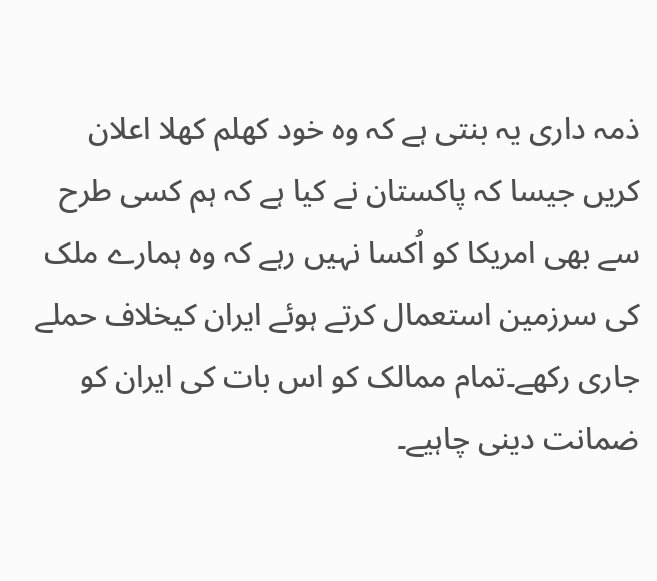ذمہ داری یہ بنتی ہے کہ وہ خود کھلم کھلا اعلان کریں جیسا کہ پاکستان نے کیا ہے کہ ہم کسی طرح سے بھی امریکا کو اُکسا نہیں رہے کہ وہ ہمارے ملک کی سرزمین استعمال کرتے ہوئے ایران کیخلاف حملے جاری رکھے۔تمام ممالک کو اس بات کی ایران کو ضمانت دینی چاہیے۔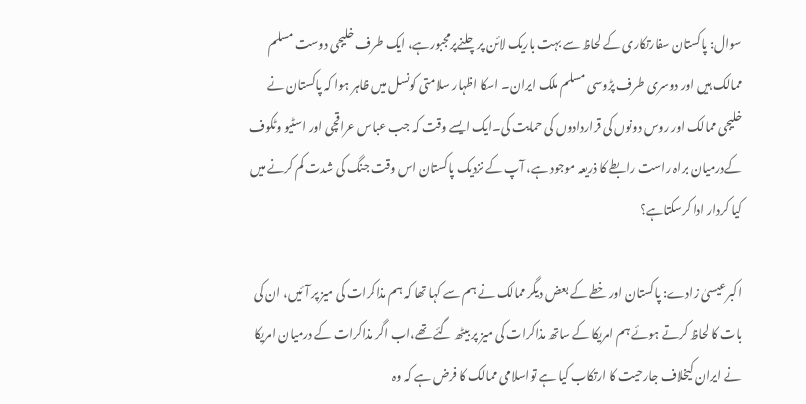سوال: پاکستان سفارتکاری کے لحاظ سے بہت باریک لائن پرچلنےپرمجبورہے، ایک طرف خلیجی دوست مسلم ممالک ہیں اور دوسری طرف پڑوسی مسلم ملک ایران۔ اسکا اظہار سلامتی کونسل میں ظاہر ہوا کہ پاکستان نے خلیجی ممالک اور روس دونوں کی قراردادوں کی حمایت کی۔ایک ایسے وقت کہ جب عباس عراقچی اور اسٹیو وٹکوف کےدرمیان براہ راست رابطے کا ذریعہ موجود ہے، آپ کے نزدیک پاکستان اس وقت جنگ کی شدت کم کرنے میں کیا کردار ادا کرسکتاہے؟

اکبرعیسیٰ زادے: پاکستان اور خطے کے بعض دیگر ممالک نے ہم سے کہا تھا کہ ہم مذاکرات کی میز پر آئیں، ان کی بات کا لحاظ کرتے ہوئے ہم امریکا کے ساتھ مذاکرات کی میز پر بیٹھ گئے تھے،اب اگر مذاکرات کے درمیان امریکا نے ایران کیخلاف جارحیت کا ارتکاب کیا ہے تواسلامی ممالک کا فرض ہے کہ وہ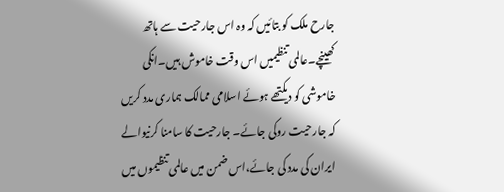جارح ملک کو بتائیں کہ وہ اس جارحیت سے ہاتھ کھینچے۔عالمی تنظیمیں اس وقت خاموش ہیں۔انکی خاموشی کو دیکتھے ہوئے اسلامی ممالک ہماری مدد کریں کہ جارحیت روکی جائے۔ جارحیت کا سامنا کرنیوالے ایران کی مدد کی جائے،اس ضمن میں عالمی تنظیموں میں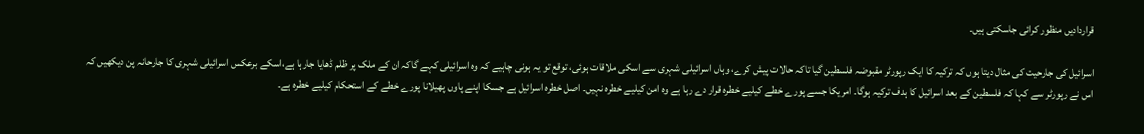قراردادیں منظور کرائی جاسکتی ہیں۔

اسرائیل کی جارحیت کی مثال دیتا ہوں کہ ترکیہ کا ایک رپورٹر مقبوضہ فلسطین گیا تاکہ حالات پیش کرے، وہاں اسرائیلی شہری سے اسکی ملاقات ہوئی، توقع تو یہ ہونی چاہیے کہ وہ اسرائیلی کہے گاکہ ان کے ملک پر ظلم ڈھایا جارہا ہے،اسکے برعکس اسرائیلی شہری کا جارحانہ پن دیکھیں کہ اس نے رپورٹر سے کہا کہ فلسطین کے بعد اسرائیل کا ہدف ترکیہ ہوگا۔ امریکا جسے پورے خطے کیلیے خطرہ قرار دے رہا ہے وہ امن کیلیے خطرہ نہیں۔ اصل خطرہ اسرائیل ہے جسکا اپنے پاوں پھیلانا پورے خطے کے استحکام کیلیے خطرہ ہے۔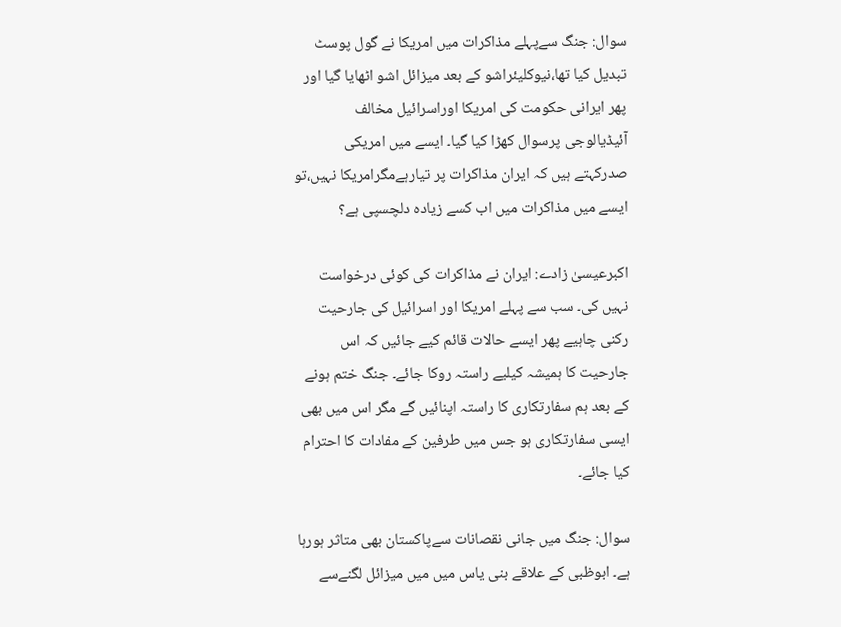سوال: جنگ سےپہلے مذاکرات میں امریکا نے گول پوسٹ تبدیل کیا تھا،نیوکلیئراشو کے بعد میزائل اشو اٹھایا گیا اور پھر ایرانی حکومت کی امریکا اوراسرائیل مخالف آئیڈیالوجی پرسوال کھڑا کیا گیا۔ ایسے میں امریکی صدرکہتے ہیں کہ ایران مذاکرات پر تیارہےمگرامریکا نہیں،تو ایسے میں مذاکرات میں اب کسے زیادہ دلچسپی ہے؟

اکبرعیسیٰ زادے: ایران نے مذاکرات کی کوئی درخواست نہیں کی۔ سب سے پہلے امریکا اور اسرائیل کی جارحیت رکنی چاہیے پھر ایسے حالات قائم کیے جائیں کہ اس جارحیت کا ہمیشہ کیلیے راستہ روکا جائے۔ جنگ ختم ہونے کے بعد ہم سفارتکاری کا راستہ اپنائیں گے مگر اس میں بھی ایسی سفارتکاری ہو جس میں طرفین کے مفادات کا احترام کیا جائے۔

سوال: جنگ میں جانی نقصانات سےپاکستان بھی متاثر ہورہا ہے۔ ابوظبی کے علاقے بنی یاس میں میں میزائل لگنےسے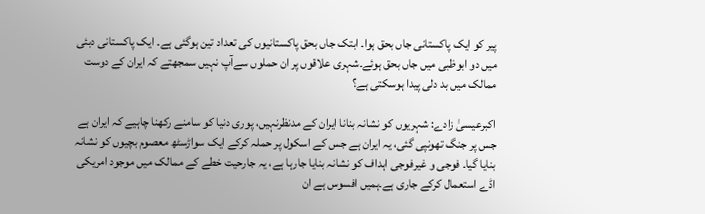پیر کو ایک پاکستانی جاں بحق ہوا۔ ابتک جاں بحق پاکستانیوں کی تعداد تین ہوگئی ہے۔ ایک پاکستانی دبئی میں دو ابوظبی میں جاں بحق ہوئے۔شہری علاقوں پر ان حملوں سےآپ نہیں سمجھتے کہ ایران کے دوست ممالک میں بد دلی پیدا ہوسکتی ہے؟

اکبرعیسیٰ زادے: شہریوں کو نشانہ بنانا ایران کے مدنظرنہیں، پوری دنیا کو سامنے رکھنا چاہیے کہ ایران ہے جس پر جنگ تھونپی گئی، یہ ایران ہے جس کے اسکول پر حملہ کرکے ایک سواڑسٹھ معصوم بچیوں کو نشانہ بنایا گیا۔ فوجی و غیرفوجی اہداف کو نشانہ بنایا جارہا ہے، یہ جارحیت خطے کے ممالک میں موجود امریکی اڈے استعمال کرکے جاری ہے۔ہمیں افسوس ہے ان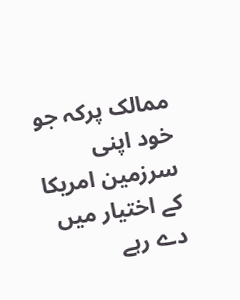ممالک پرکہ جو خود اپنی سرزمین امریکا کے اختیار میں دے رہے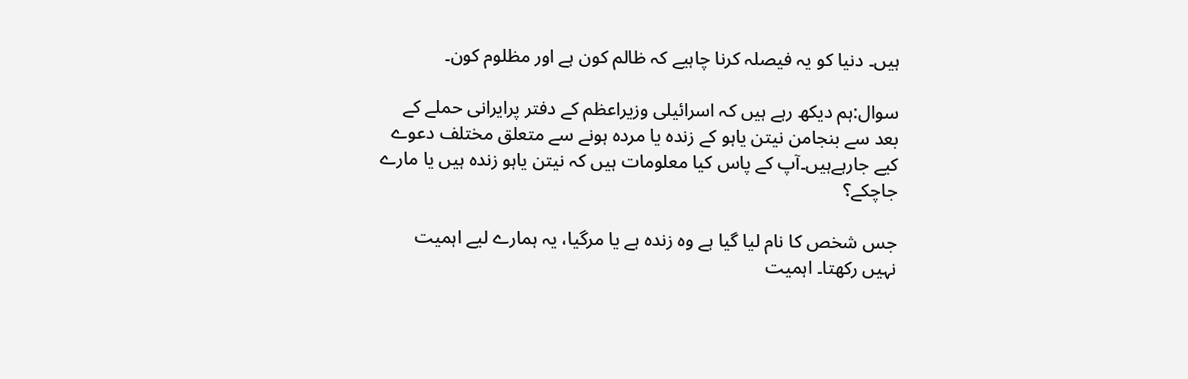ہیں۔ دنیا کو یہ فیصلہ کرنا چاہیے کہ ظالم کون ہے اور مظلوم کون۔

سوال:ہم دیکھ رہے ہیں کہ اسرائیلی وزیراعظم کے دفتر پرایرانی حملے کے بعد سے بنجامن نیتن یاہو کے زندہ یا مردہ ہونے سے متعلق مختلف دعوے کیے جارہےہیں۔آپ کے پاس کیا معلومات ہیں کہ نیتن یاہو زندہ ہیں یا مارے جاچکے؟

جس شخص کا نام لیا گیا ہے وہ زندہ ہے یا مرگیا، یہ ہمارے لیے اہمیت نہیں رکھتا۔ اہمیت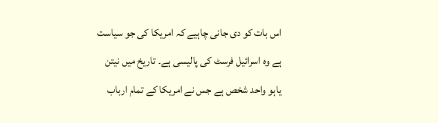اس بات کو دی جانی چاہیے کہ امریکا کی جو سیاست ہے وہ اسرائیل فرسٹ کی پالیسی ہے۔ تاریخ میں نیتن یاہو واحد شخص ہے جس نے امریکا کے تمام ارباب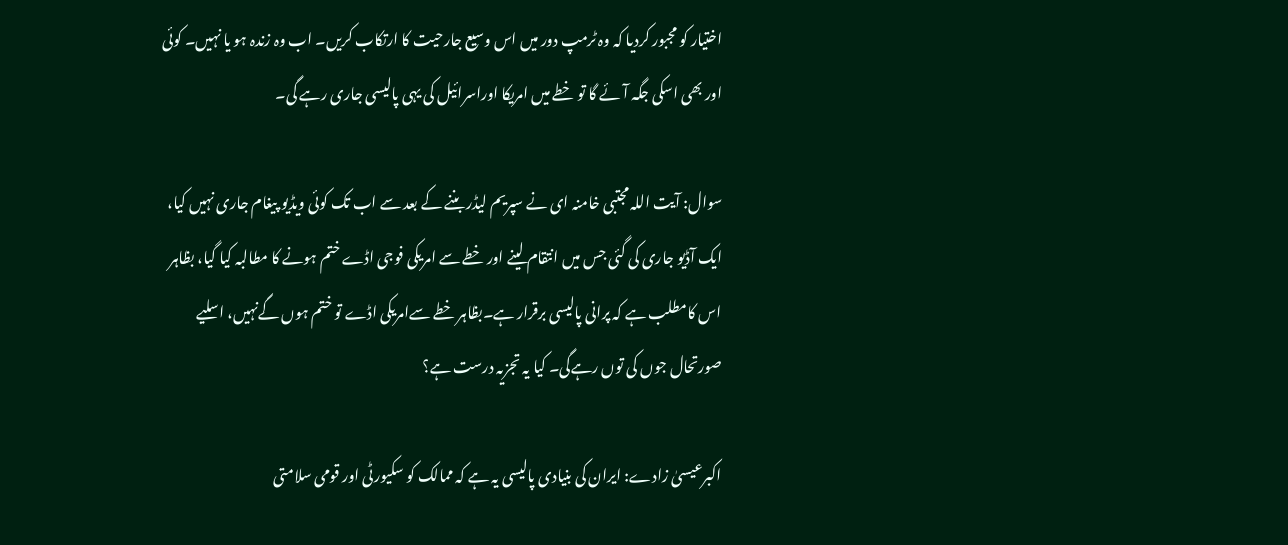اختیار کو مجبور کردیا کہ وہ ٹرمپ دور میں اس وسیع جارحیت کا ارتکاب کریں۔ اب وہ زندہ ہو یا نہیں۔ کوئی اور بھی اسکی جگہ آئے گا تو خطے میں امریکا اوراسرائیل کی یہی پالیسی جاری رہے گی۔

سوال: آیت اللہ مجتبی خامنہ ای نے سپریم لیڈر بننے کے بعد سے اب تک کوئی ویڈیو پیغام جاری نہیں کیا، ایک آڈیو جاری کی گئی جس میں انتقام لینے اور خطے سے امریکی فوجی اڈے ختم ہونے کا مطالبہ کیا گیا، بظاہر اس کامطلب ہے کہ پرانی پالیسی برقرار ہے۔بظاہر خطے سےامریکی اڈے تو ختم ہوں گےنہیں، اسلیے صورتحال جوں کی توں رہےگی۔ کیا یہ تجزیہ درست ہے؟

اکبرعیسیٰ زادے: ایران کی بنیادی پالیسی یہ ہے کہ ممالک کو سکیورٹی اور قومی سلامتی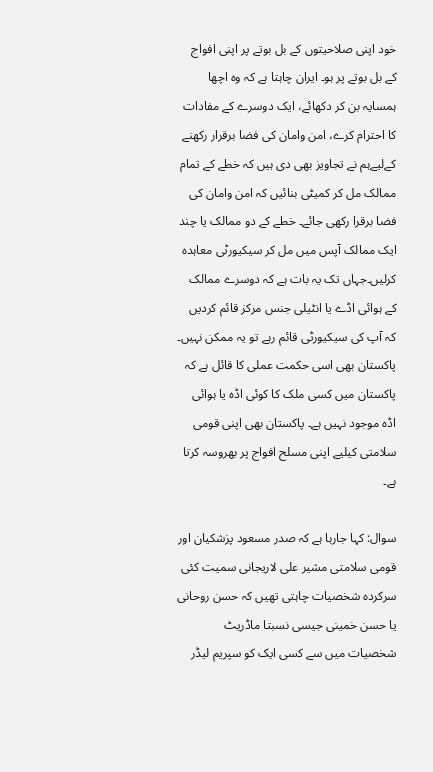خود اپنی صلاحیتوں کے بل بوتے پر اپنی افواج کے بل بوتے پر ہو۔ ایران چاہتا ہے کہ وہ اچھا ہمسایہ بن کر دکھائے، ایک دوسرے کے مفادات کا احترام کرے، امن وامان کی فضا برقرار رکھنے کےلیےہم نے تجاویز بھی دی ہیں کہ خطے کے تمام ممالک مل کر کمیٹی بنائیں کہ امن وامان کی فضا برقرا رکھی جائے۔ خطے کے دو ممالک یا چند ایک ممالک آپس میں مل کر سیکیورٹی معاہدہ کرلیں۔جہاں تک یہ بات ہے کہ دوسرے ممالک کے ہوائی اڈے یا انٹیلی جنس مرکز قائم کردیں کہ آپ کی سیکیورٹی قائم رہے تو یہ ممکن نہیں۔ پاکستان بھی اسی حکمت عملی کا قائل ہے کہ پاکستان میں کسی ملک کا کوئی اڈہ یا ہوائی اڈہ موجود نہیں ہے۔ پاکستان بھی اپنی قومی سلامتی کیلیے اپنی مسلح افواج پر بھروسہ کرتا ہے۔

سوال: کہا جارہا ہے کہ صدر مسعود پزشکیان اور قومی سلامتی مشیر علی لاریجانی سمیت کئی سرکردہ شخصیات چاہتی تھیں کہ حسن روحانی یا حسن خمینی جیسی نسبتا ماڈریٹ شخصیات میں سے کسی ایک کو سپریم لیڈر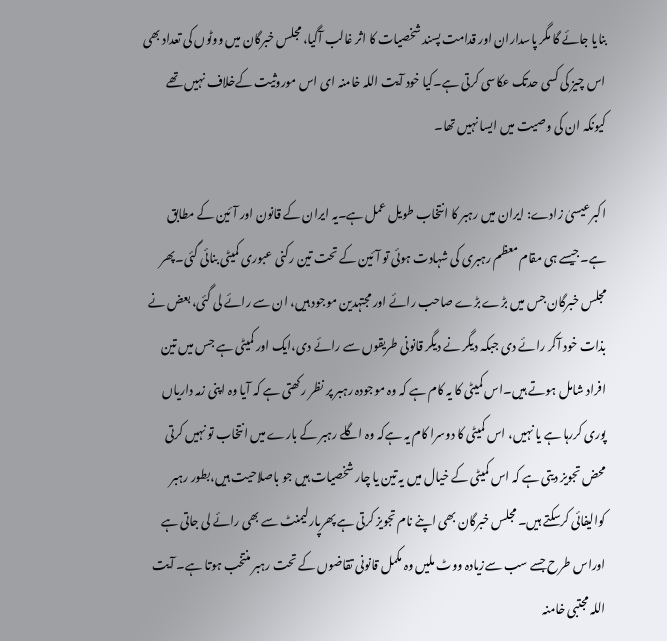بنایا جائے گا مگر پاسداران اور قدامت پسند شخصیات کا اثر غالب آگیا، مجلس خبرگان میں ووٹوں کی تعداد بھی اس چیز کی کسی حدتک عکاسی کرتی ہے۔کیا خود آیت اللہ خامنہ ای اس موروثیت کےخلاف نہیں تھے کیونکہ ان کی وصیت میں ایسا نہیں تھا۔

اکبرعیسیٰ زادے: ایران میں رہبر کا انتخاب طویل عمل ہے۔یہ ایران کے قانون اور آئین کے مطابق ہے۔جیسے ہی مقام معظم رہبری کی شہادت ہوئی تو آئین کے تحت تین رکنی عبوری کمیٹی بنائی گئی۔پھر مجلس خبرگان جس میں بڑے بڑے صاحب رائے اور مجتہدین موجود ہیں، ان سے رائے لی گئی، بعض نے بذات خود آکر رائے دی جبکہ دیگر نے دیگر قانونی طریقوں سے رائے دی،ایک اور کمیٹی ہے جس میں تین افراد شامل ہوتے ہیں۔اس کمیٹی کا یہ کام ہے کہ وہ موجودہ رہبر پر نظر رکھتی ہے کہ آیا وہ اپنی زمہ داریاں پوری کررہا ہے یا نہیں، اس کمیٹی کا دوسرا کام یہ ہےکہ وہ اگلے رہبر کے بارے میں انتخاب تو نہیں کرتی محض تجویز دیتی ہے کہ اس کمیٹی کے خیال میں یہ تین یا چار شخصیات ہیں جو باصلاحیت ہیں،بطور رہبر کوالیفائی کرسکتے ہیں۔ مجلس خبرگان بھی اپنے نام تجویز کرتی ہے پھرپارلیمنٹ سے بھی رائے لی جاتی ہے اوراس طرح جسے سب سےزیادہ ووٹ ملیں وہ مکمل قانونی تقاضوں کے تحت رہبر منتخب ہوتا ہے۔ آیت اللہ مجتبی خامنہ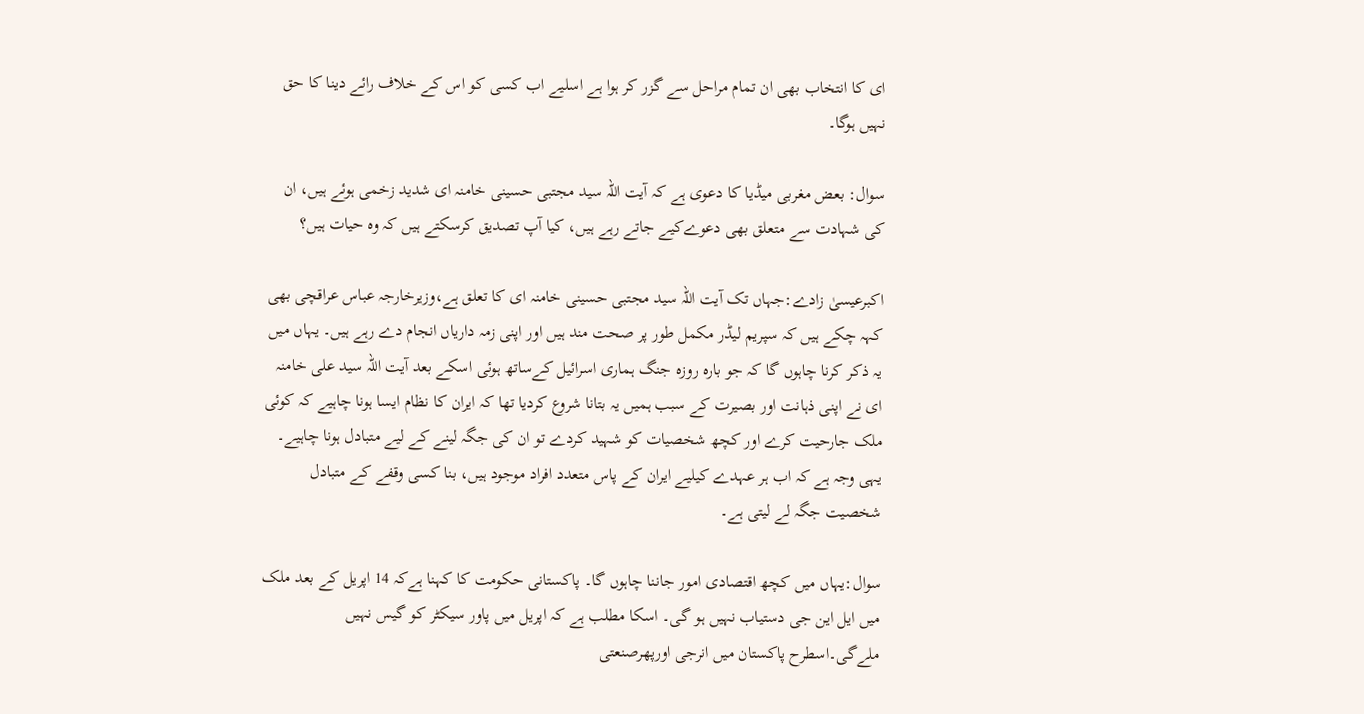ای کا انتخاب بھی ان تمام مراحل سے گزر کر ہوا ہے اسلیے اب کسی کو اس کے خلاف رائے دینا کا حق نہیں ہوگا۔

سوال: بعض مغربی میڈیا کا دعوی ہے کہ آیت اللہ سید مجتبی حسینی خامنہ ای شدید زخمی ہوئے ہیں، ان کی شہادت سے متعلق بھی دعوےکیے جاتے رہے ہیں، کیا آپ تصدیق کرسکتے ہیں کہ وہ حیات ہیں؟

اکبرعیسیٰ زادے:جہاں تک آیت اللہ سید مجتبی حسینی خامنہ ای کا تعلق ہے،وزیرخارجہ عباس عراقچی بھی کہہ چکے ہیں کہ سپریم لیڈر مکمل طور پر صحت مند ہیں اور اپنی زمہ داریاں انجام دے رہے ہیں۔ یہاں میں یہ ذکر کرنا چاہوں گا کہ جو بارہ روزہ جنگ ہماری اسرائیل کےساتھ ہوئی اسکے بعد آیت اللہ سید علی خامنہ ای نے اپنی ذہانت اور بصیرت کے سبب ہمیں یہ بتانا شروع کردیا تھا کہ ایران کا نظام ایسا ہونا چاہیے کہ کوئی ملک جارحیت کرے اور کچھ شخصیات کو شہید کردے تو ان کی جگہ لینے کے لیے متبادل ہونا چاہیے۔ یہی وجہ ہے کہ اب ہر عہدے کیلیے ایران کے پاس متعدد افراد موجود ہیں، بنا کسی وقفے کے متبادل شخصیت جگہ لے لیتی ہے۔

سوال:یہاں میں کچھ اقتصادی امور جاننا چاہوں گا۔ پاکستانی حکومت کا کہنا ہےکہ 14 اپریل کے بعد ملک میں ایل این جی دستیاب نہیں ہو گی۔ اسکا مطلب ہے کہ اپریل میں پاور سیکٹر کو گیس نہیں ملےگی۔اسطرح پاکستان میں انرجی اورپھرصنعتی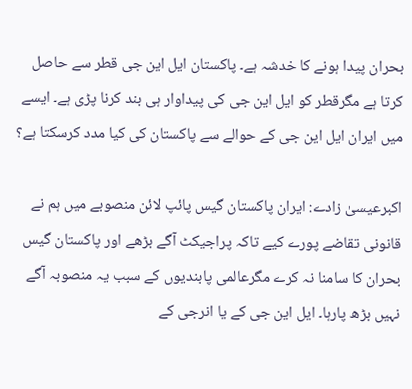بحران پیدا ہونے کا خدشہ ہے۔ پاکستان ایل این جی قطر سے حاصل کرتا ہے مگرقطر کو ایل این جی کی پیداوار ہی بند کرنا پڑی ہے۔ ایسے میں ایران ایل این جی کے حوالے سے پاکستان کی کیا مدد کرسکتا ہے؟

اکبرعیسیٰ زادے: ایران پاکستان گیس پائپ لائن منصوبے میں ہم نے قانونی تقاضے پورے کیے تاکہ پراجیکٹ آگے بڑھے اور پاکستان گیس بحران کا سامنا نہ کرے مگرعالمی پابندیوں کے سبب یہ منصوبہ آگے نہیں بڑھ پارہا۔ ایل این جی کے یا انرجی کے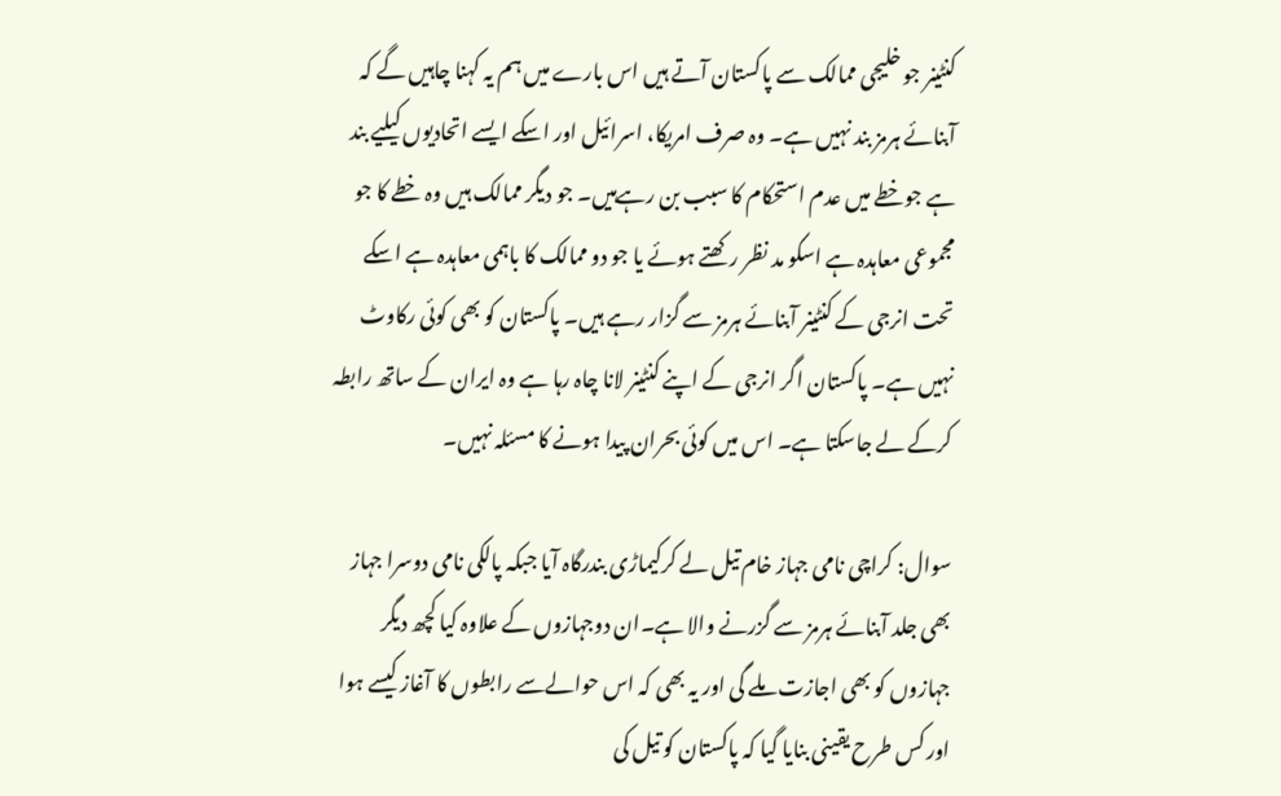کنٹینر جو خلیجی ممالک سے پاکستان آتے ہیں اس بارے میں ہم یہ کہنا چاہیں گے کہ آبنائے ہرمز بند نہیں ہے۔ وہ صرف امریکا، اسرائیل اور اسکے ایسے اتحادیوں کیلیے بند ہے جوخطے میں عدم استحکام کا سبب بن رہےہیں۔ جو دیگر ممالک ہیں وہ خطے کا جو مجموعی معاہدہ ہے اسکو مد نظر رکھتے ہوئے یا جو دو ممالک کا باہمی معاہدہ ہے اسکے تحت انرجی کے کنٹینر آبنائے ہرمز سے گزار رہے ہیں۔ پاکستان کو بھی کوئی رکاوٹ نہیں ہے۔ پاکستان اگر انرجی کے اپنے کنٹینر لانا چاہ رہا ہے وہ ایران کے ساتھ رابطہ کرکے لے جاسکتا ہے۔ اس میں کوئی بحران پیدا ہونے کا مسئلہ نہیں۔

سوال: کراچی نامی جہاز خام تیل لے کرکیماڑی بندرگاہ آیا جبکہ پالکی نامی دوسرا جہاز بھی جلد آبنائے ہرمز سے گزرنے والا ہے۔ان دوجہازوں کے علاوہ کیا کچھ دیگر جہازوں کو بھی اجازت ملے گی اور یہ بھی کہ اس حوالےسے رابطوں کا آغاز کیسے ہوا اور کس طرح یقینی بنایا گیا کہ پاکستان کو تیل کی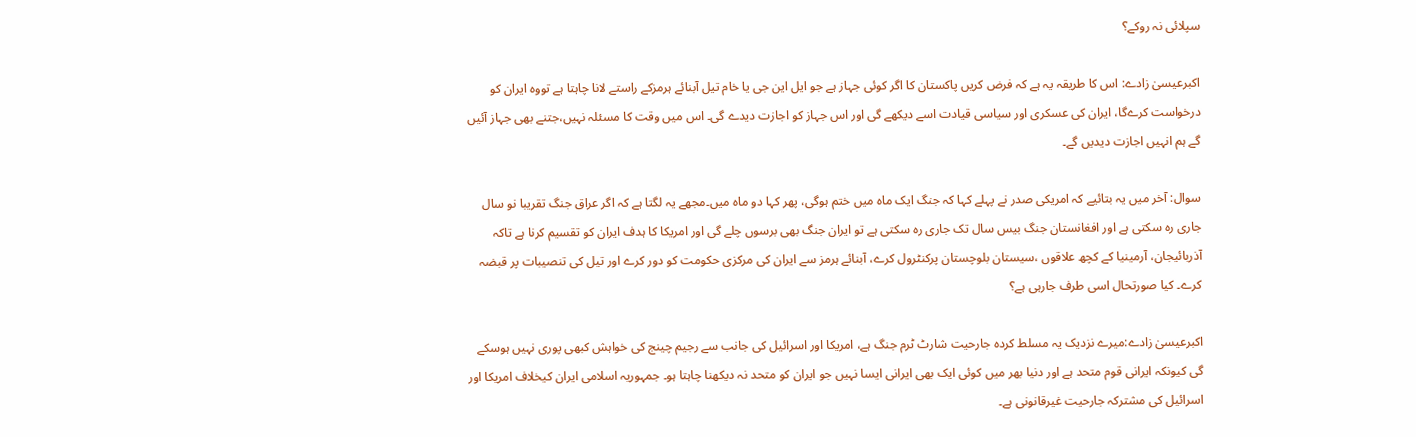سپلائی نہ روکے؟

اکبرعیسیٰ زادے: اس کا طریقہ یہ ہے کہ فرض کریں پاکستان کا اگر کوئی جہاز ہے جو ایل این جی یا خام تیل آبنائے ہرمزکے راستے لانا چاہتا ہے تووہ ایران کو درخواست کرےگا، ایران کی عسکری اور سیاسی قیادت اسے دیکھے گی اور اس جہاز کو اجازت دیدے گی۔ اس میں وقت کا مسئلہ نہیں،جتنے بھی جہاز آئیں گے ہم انہیں اجازت دیدیں گے۔

سوال: آخر میں یہ بتائیے کہ امریکی صدر نے پہلے کہا کہ جنگ ایک ماہ میں ختم ہوگی، پھر کہا دو ماہ میں۔مجھے یہ لگتا ہے کہ اگر عراق جنگ تقریبا نو سال جاری رہ سکتی ہے اور افغانستان جنگ بیس سال تک جاری رہ سکتی ہے تو ایران جنگ بھی برسوں چلے گی اور امریکا کا ہدف ایران کو تقسیم کرنا ہے تاکہ آذربائیجان، آرمینیا کے کچھ علاقوں ،سیستان بلوچستان پرکنٹرول کرے، آبنائے ہرمز سے ایران کی مرکزی حکومت کو دور کرے اور تیل کی تنصیبات پر قبضہ کرے۔ کیا صورتحال اسی طرف جارہی ہے؟

اکبرعیسیٰ زادے:میرے نزدیک یہ مسلط کردہ جارحیت شارٹ ٹرم جنگ ہے، امریکا اور اسرائیل کی جانب سے رجیم چینج کی خواہش کبھی پوری نہیں ہوسکے گی کیونکہ ایرانی قوم متحد ہے اور دنیا بھر میں کوئی ایک بھی ایرانی ایسا نہیں جو ایران کو متحد نہ دیکھنا چاہتا ہو۔ جمہوریہ اسلامی ایران کیخلاف امریکا اور اسرائیل کی مشترکہ جارحیت غیرقانونی ہے۔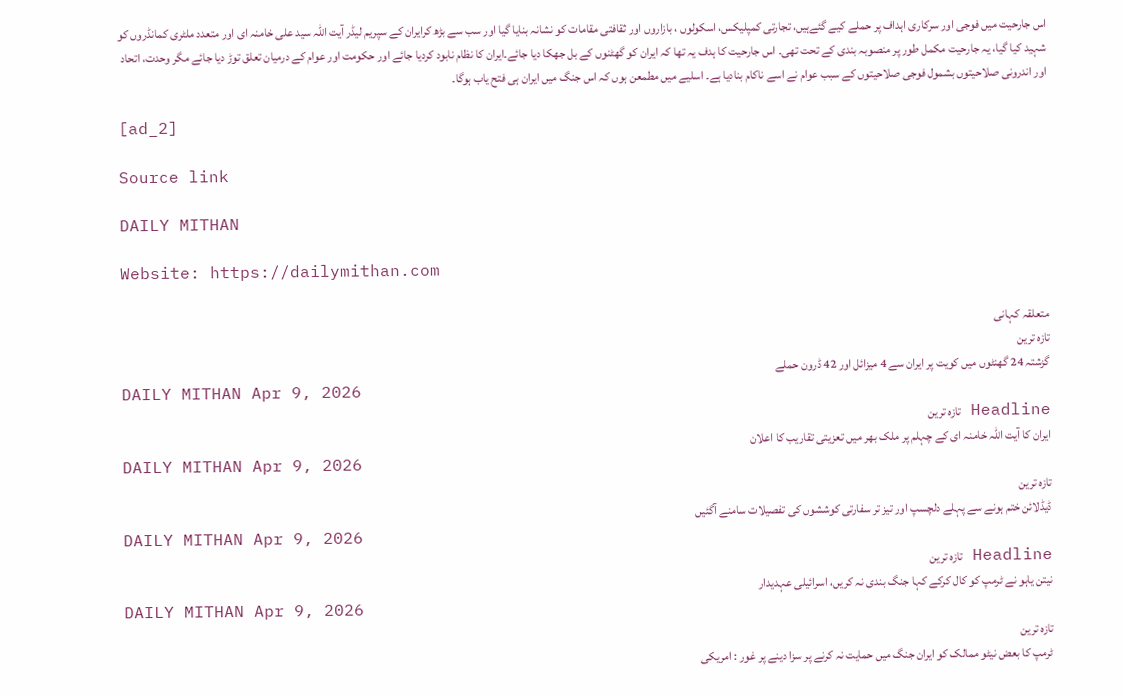اس جارحیت میں فوجی اور سرکاری اہداف پر حملے کیے گئےہیں، تجارتی کمپلیکس، اسکولوں ، بازاروں اور ثقافتی مقامات کو نشانہ بنایا گیا اور سب سے بڑھ کرایران کے سپریم لیڈر آیت اللہ سید علی خامنہ ای اور متعدد ملٹری کمانڈروں کو شہید کیا گیا، یہ جارحیت مکمل طور پر منصوبہ بندی کے تحت تھی۔ اس جارحیت کا ہدف یہ تھا کہ ایران کو گھٹنوں کے بل جھکا دیا جائے۔ایران کا نظام نابود کردیا جائے اور حکومت اور عوام کے درمیان تعلق توڑ دیا جائے مگر وحدت، اتحاد اور اندرونی صلاحیتوں بشمول فوجی صلاحیتوں کے سبب عوام نے اسے ناکام بنادیا ہے۔ اسلیے میں مطمعن ہوں کہ اس جنگ میں ایران ہی فتح یاب ہوگا۔

[ad_2]

Source link

DAILY MITHAN

Website: https://dailymithan.com

متعلقہ کہانی
تازہ ترین
گزشتہ 24 گھنٹوں میں کویت پر ایران سے 4 میزائل اور 42 ڈرون حملے
DAILY MITHAN Apr 9, 2026
Headline تازہ ترین
ایران کا آیت اللّٰہ خامنہ ای کے چہلم پر ملک بھر میں تعزیتی تقاریب کا اعلان
DAILY MITHAN Apr 9, 2026
تازہ ترین
ڈیڈلائن ختم ہونے سے پہلے دلچسپ اور تیز تر سفارتی کوششوں کی تفصیلات سامنے آگئیں
DAILY MITHAN Apr 9, 2026
Headline تازہ ترین
نیتن یاہو نے ٹرمپ کو کال کرکے کہا جنگ بندی نہ کریں، اسرائیلی عہدیدار
DAILY MITHAN Apr 9, 2026
تازہ ترین
ٹرمپ کا بعض نیٹو ممالک کو ایران جنگ میں حمایت نہ کرنے پر سزا دینے پر غور : امریکی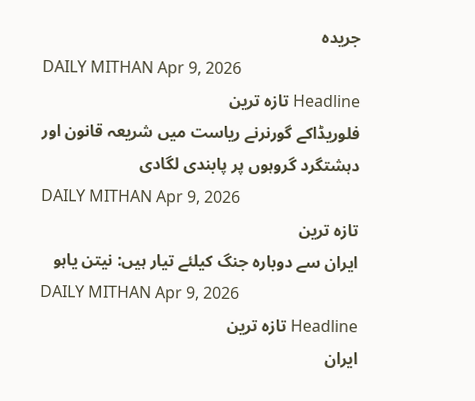جریدہ
DAILY MITHAN Apr 9, 2026
Headline تازہ ترین
فلوریڈاکے گورنرنے ریاست میں شریعہ قانون اور دہشتگرد گروہوں پر پابندی لگادی
DAILY MITHAN Apr 9, 2026
تازہ ترین
ایران سے دوبارہ جنگ کیلئے تیار ہیں: نیتن یاہو
DAILY MITHAN Apr 9, 2026
Headline تازہ ترین
ایران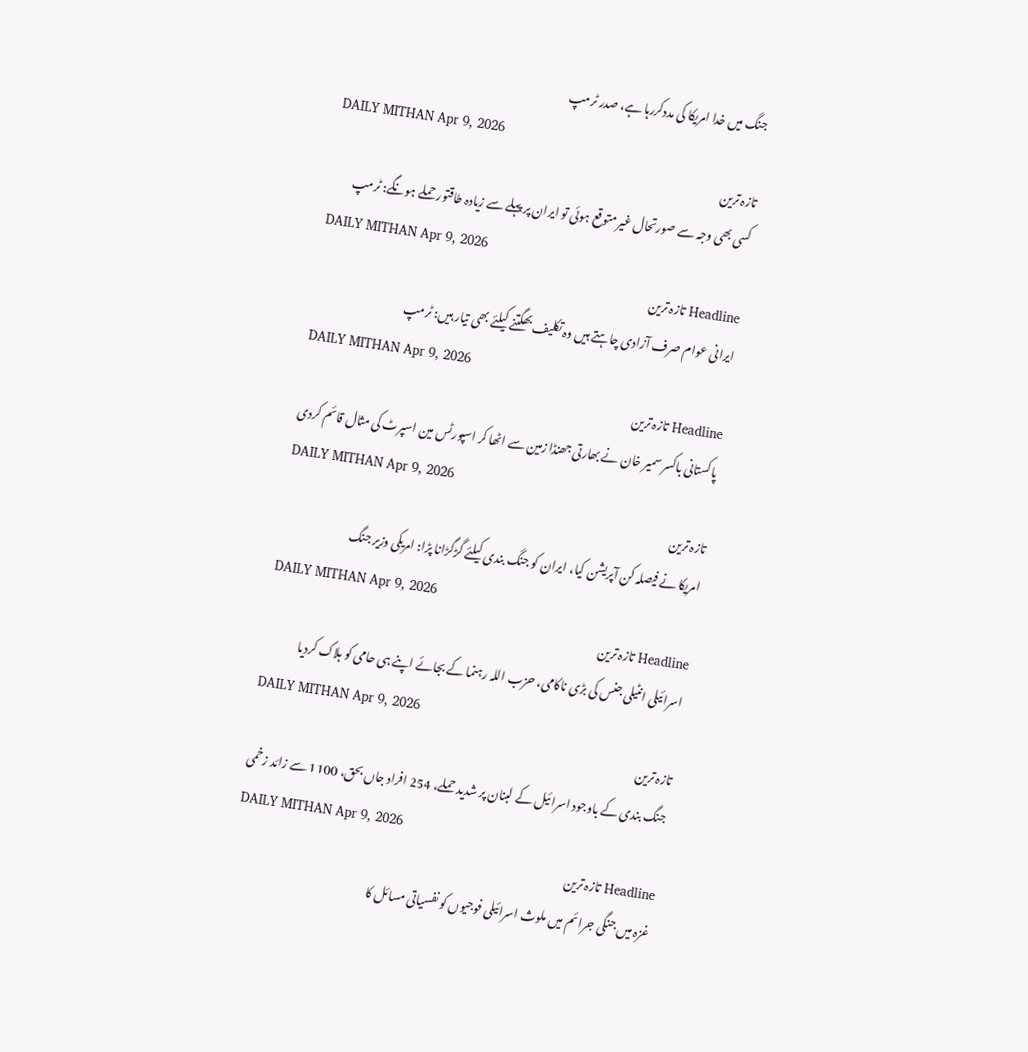جنگ میں خدا امریکا کی مددکررہا ہے، صدر ٹرمپ
DAILY MITHAN Apr 9, 2026
تازہ ترین
کسی بھی وجہ سے صورتحال غیرمتوقع ہوئی تو ایران پر پہلے سے زیادہ طاقتور حملے ہونگے: ٹرمپ
DAILY MITHAN Apr 9, 2026
Headline تازہ ترین
ایرانی عوام صرف آزادی چاہتے ہیں وہ تکلیف بھگتنے کیلئے بھی تیار ہیں: ٹرمپ
DAILY MITHAN Apr 9, 2026
Headline تازہ ترین
پاکستانی باکسر سمیر خان نے بھارتی جھنڈا زمین سے اٹھا کر اسپورٹس مین اسپرٹ کی مثال قائم کردی
DAILY MITHAN Apr 9, 2026
تازہ ترین
امریکا نے فیصلہ کن آپریشن کیا، ایران کو جنگ بندی کیلئے گڑگڑانا پڑا: امریکی وزیر جنگ
DAILY MITHAN Apr 9, 2026
Headline تازہ ترین
اسرائیلی انٹیلی جنس کی بڑی ناکامی، حزب اللہ رہنما کے بجائے اپنے ہی حامی کو ہلاک کردیا
DAILY MITHAN Apr 9, 2026
تازہ ترین
جنگ بندی کے باوجود اسرائیل کے لبنان پر شدید حملے، 254 افراد جاں بحق، 1100 سے زائد زخمی
DAILY MITHAN Apr 9, 2026
Headline تازہ ترین
غزہ میں جنگی جرائم میں ملوث اسرائیلی فوجیوں کو نفسیاتی مسائل کا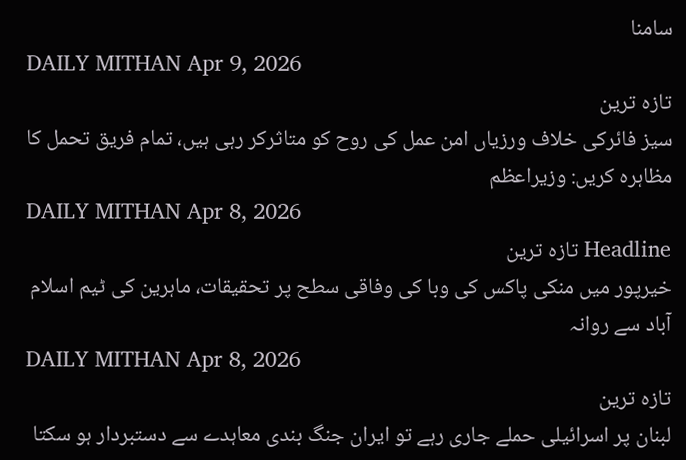سامنا
DAILY MITHAN Apr 9, 2026
تازہ ترین
سیز فائرکی خلاف ورزیاں امن عمل کی روح کو متاثرکر رہی ہیں، تمام فریق تحمل کا مظاہرہ کریں: وزیراعظم
DAILY MITHAN Apr 8, 2026
Headline تازہ ترین
خیرپور میں منکی پاکس کی وبا کی وفاقی سطح پر تحقیقات، ماہرین کی ٹیم اسلام آباد سے روانہ
DAILY MITHAN Apr 8, 2026
تازہ ترین
لبنان پر اسرائیلی حملے جاری رہے تو ایران جنگ بندی معاہدے سے دستبردار ہو سکتا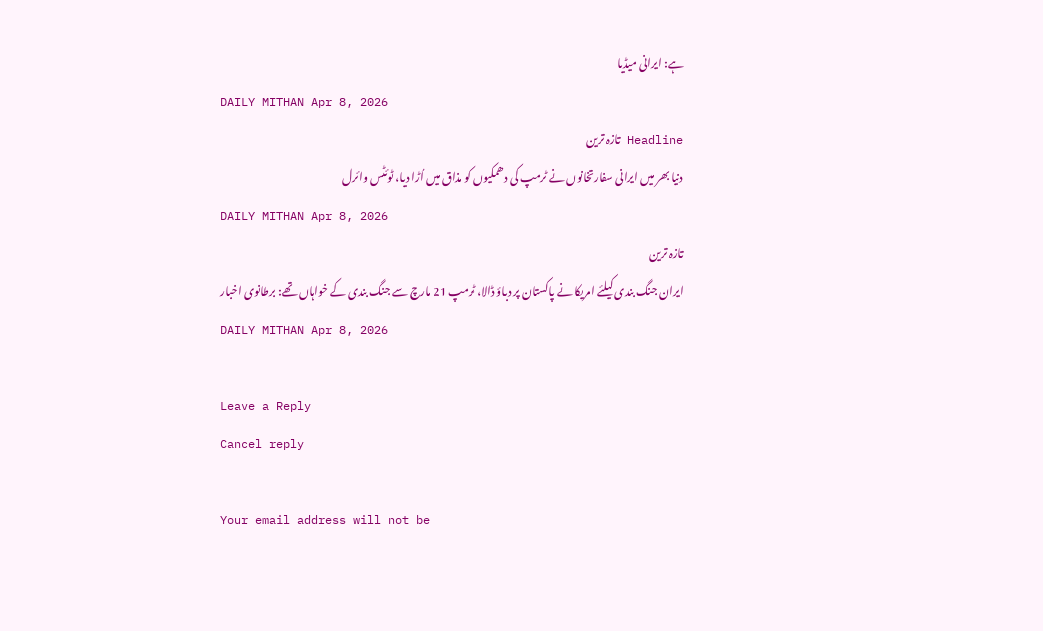ہے: ایرانی میڈیا
DAILY MITHAN Apr 8, 2026
Headline تازہ ترین
دنیا بھر میں ایرانی سفارتخانوں نے ٹرمپ کی دھمکیوں کو مذاق میں اُڑا دیا، ٹوئٹس وائرل
DAILY MITHAN Apr 8, 2026
تازہ ترین
ایران جنگ بندی کیلئے امریکا نے پاکستان پر دباؤ ڈالا، ٹرمپ 21 مارچ سے جنگ بندی کے خواہاں تھے: برطانوی اخبار
DAILY MITHAN Apr 8, 2026

Leave a Reply
Cancel reply

Your email address will not be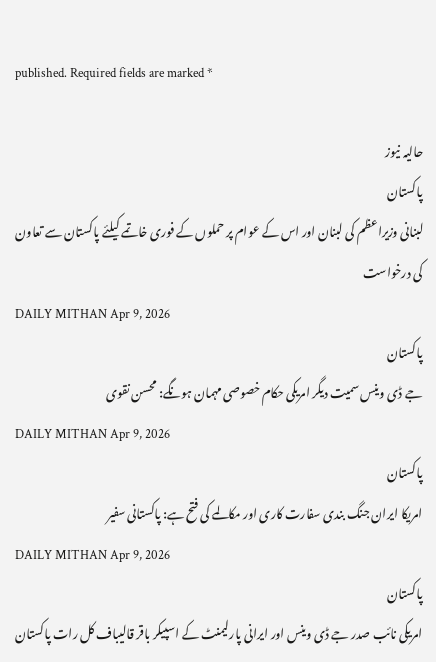published. Required fields are marked *

حالیہ نیوز
پاکستان
لبنانی وزیراعظم کی لبنان اور اس کے عوام پر حملوں کے فوری خاتمے کیلئے پاکستان سے تعاون کی درخواست
DAILY MITHAN Apr 9, 2026
پاکستان
جے ڈی وینس سمیت دیگر امریکی حکام خصوصی مہمان ہونگے: محسن نقوی
DAILY MITHAN Apr 9, 2026
پاکستان
امریکا ایران جنگ بندی سفارت کاری اور مکالمے کی فتح ہے: پاکستانی سفیر
DAILY MITHAN Apr 9, 2026
پاکستان
امریکی نائب صدر جے ڈی وینس اور ایرانی پارلیمنٹ کے اسپیکر باقر قالیباف کل رات پاکستان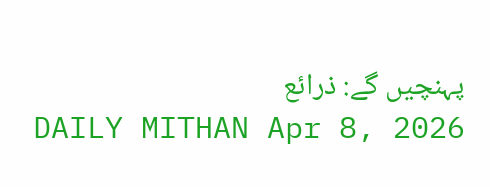پہنچیں گے: ذرائع
DAILY MITHAN Apr 8, 2026